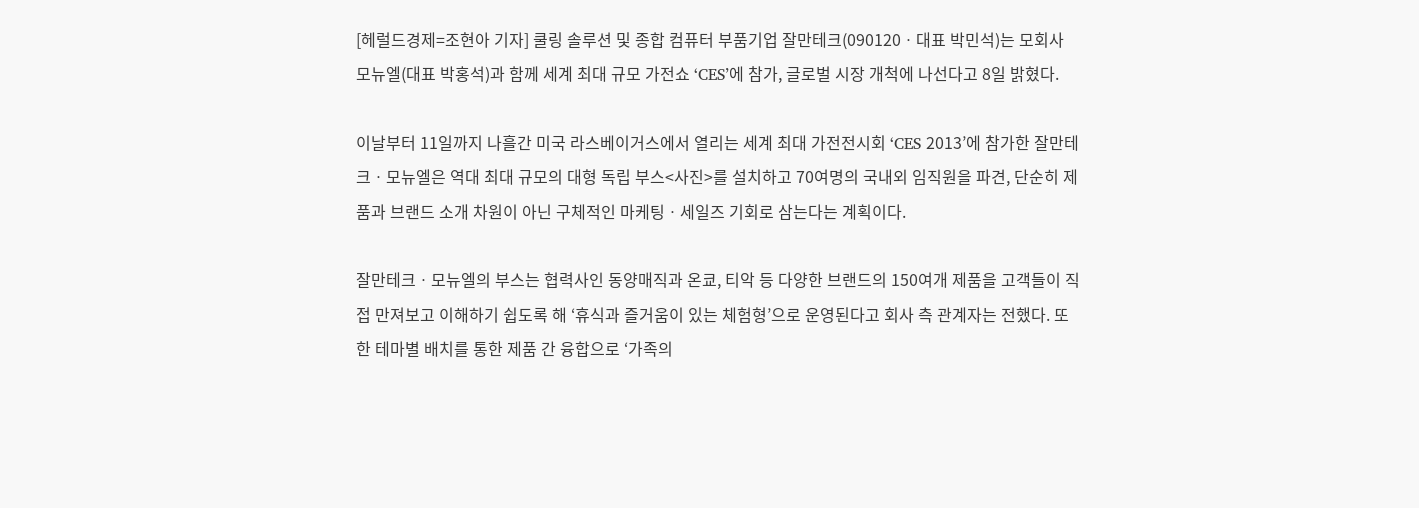[헤럴드경제=조현아 기자] 쿨링 솔루션 및 종합 컴퓨터 부품기업 잘만테크(090120ㆍ대표 박민석)는 모회사 모뉴엘(대표 박홍석)과 함께 세계 최대 규모 가전쇼 ‘CES’에 참가, 글로벌 시장 개척에 나선다고 8일 밝혔다.

이날부터 11일까지 나흘간 미국 라스베이거스에서 열리는 세계 최대 가전전시회 ‘CES 2013’에 참가한 잘만테크ㆍ모뉴엘은 역대 최대 규모의 대형 독립 부스<사진>를 설치하고 70여명의 국내외 임직원을 파견, 단순히 제품과 브랜드 소개 차원이 아닌 구체적인 마케팅ㆍ세일즈 기회로 삼는다는 계획이다.

잘만테크ㆍ모뉴엘의 부스는 협력사인 동양매직과 온쿄, 티악 등 다양한 브랜드의 150여개 제품을 고객들이 직접 만져보고 이해하기 쉽도록 해 ‘휴식과 즐거움이 있는 체험형’으로 운영된다고 회사 측 관계자는 전했다. 또한 테마별 배치를 통한 제품 간 융합으로 ‘가족의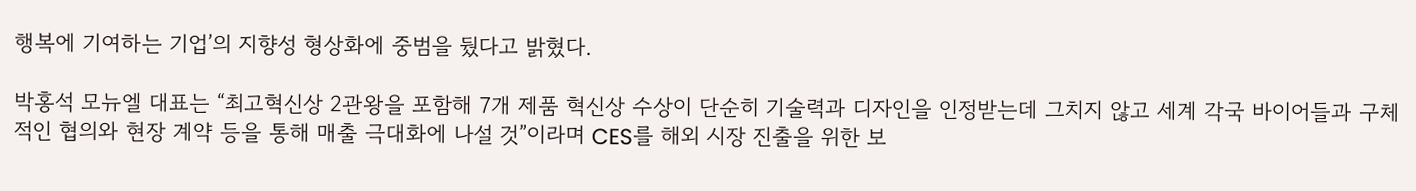행복에 기여하는 기업’의 지향성 형상화에 중범을 뒀다고 밝혔다.

박홍석 모뉴엘 대표는 “최고혁신상 2관왕을 포함해 7개 제품 혁신상 수상이 단순히 기술력과 디자인을 인정받는데 그치지 않고 세계 각국 바이어들과 구체적인 협의와 현장 계약 등을 통해 매출 극대화에 나설 것”이라며 CES를 해외 시장 진출을 위한 보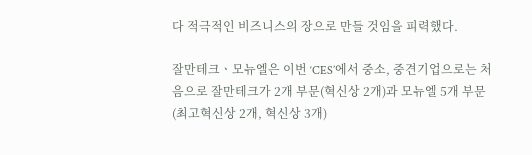다 적극적인 비즈니스의 장으로 만들 것임을 피력했다.

잘만테크ㆍ모뉴엘은 이번 ‘CES’에서 중소, 중견기업으로는 처음으로 잘만테크가 2개 부문(혁신상 2개)과 모뉴엘 5개 부문(최고혁신상 2개, 혁신상 3개)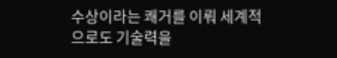수상이라는 쾌거를 이뤄 세계적으로도 기술력을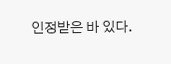인정받은 바 있다.